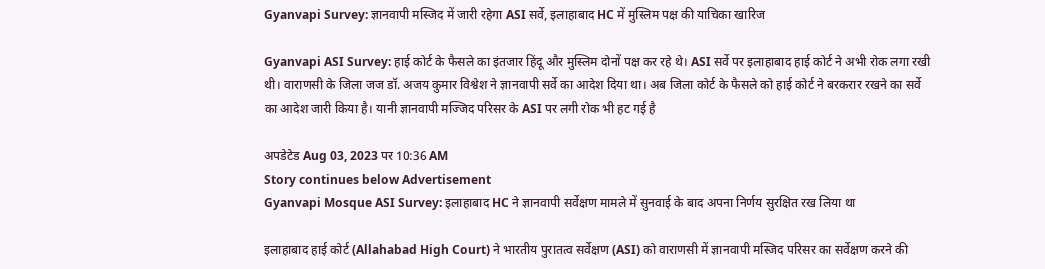Gyanvapi Survey: ज्ञानवापी मस्जिद में जारी रहेगा ASI सर्वे, इलाहाबाद HC में मुस्लिम पक्ष की याचिका खारिज

Gyanvapi ASI Survey: हाई कोर्ट के फैसले का इंतजार हिंदू और मुस्लिम दोनों पक्ष कर रहे थे। ASI सर्वे पर इलाहाबाद हाई कोर्ट ने अभी रोक लगा रखी थी। वाराणसी के जिला जज डॉ. अजय कुमार विश्वेश ने ज्ञानवापी सर्वे का आदेश दिया था। अब जिला कोर्ट के फैसले को हाई कोर्ट ने बरकरार रखने का सर्वे का आदेश जारी किया है। यानी ज्ञानवापी मज्जिद परिसर के ASI पर लगी रोक भी हट गई है

अपडेटेड Aug 03, 2023 पर 10:36 AM
Story continues below Advertisement
Gyanvapi Mosque ASI Survey: इलाहाबाद HC ने ज्ञानवापी सर्वेक्षण मामले में सुनवाई के बाद अपना निर्णय सुरक्षित रख लिया था

इलाहाबाद हाई कोर्ट (Allahabad High Court) ने भारतीय पुरातत्व सर्वेक्षण (ASI) को वाराणसी में ज्ञानवापी मस्जिद परिसर का सर्वेक्षण करने की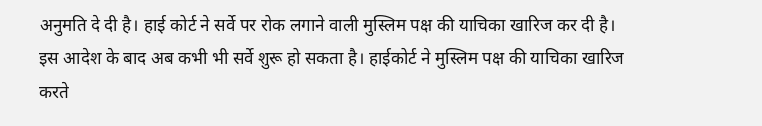अनुमति दे दी है। हाई कोर्ट ने सर्वे पर रोक लगाने वाली मुस्लिम पक्ष की याचिका खारिज कर दी है। इस आदेश के बाद अब कभी भी सर्वे शुरू हो सकता है। हाईकोर्ट ने मुस्लिम पक्ष की याचिका खारिज करते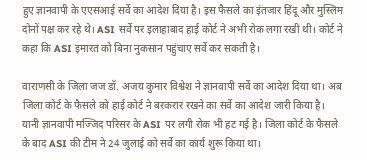हुए ज्ञानवापी के एएसआई सर्वे का आदेश दिया है। इस फैसले का इंतजार हिंदू और मुस्लिम दोनों पक्ष कर रहे थे। ASI सर्वे पर इलाहाबाद हाई कोर्ट ने अभी रोक लगा रखी थी। कोर्ट ने कहा कि ASI इमारत को बिना नुकसान पहुंचाए सर्वे कर सकती है।

वाराणसी के जिला जज डॉ. अजय कुमार विश्वेश ने ज्ञानवापी सर्वे का आदेश दिया था। अब जिला कोर्ट के फैसले को हाई कोर्ट ने बरकरार रखने का सर्वे का आदेश जारी किया है। यानी ज्ञानवापी मज्जिद परिसर के ASI पर लगी रोक भी हट गई है। जिला कोर्ट के फैसले के बाद ASI की टीम ने 24 जुलाई को सर्वे का कार्य शुरू किया था।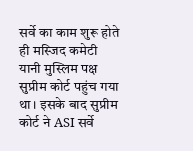सर्वे का काम शुरू होते ही मस्जिद कमेटी यानी मुस्लिम पक्ष सुप्रीम कोर्ट पहुंच गया था। इसके बाद सुप्रीम कोर्ट ने ASI सर्वे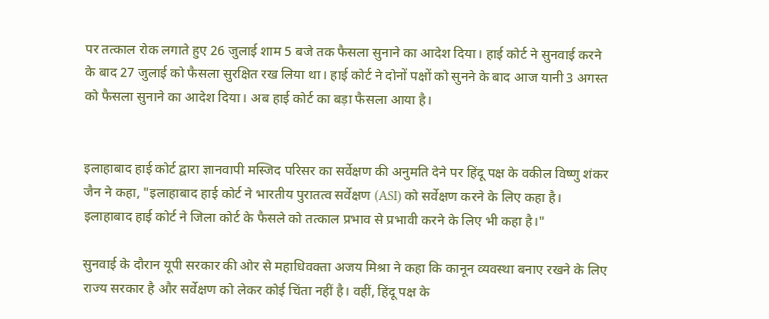पर तत्काल रोक लगाते हुए 26 जुलाई शाम 5 बजे तक फैसला सुनाने का आदेश दिया। हाई कोर्ट ने सुनवाई करने के बाद 27 जुलाई को फैसला सुरक्षित रख लिया था। हाई कोर्ट ने दोनों पक्षों को सुनने के बाद आज यानी 3 अगस्त को फैसला सुनाने का आदेश दिया। अब हाई कोर्ट का बड़ा फैसला आया है।


इलाहाबाद हाई कोर्ट द्वारा ज्ञानवापी मस्जिद परिसर का सर्वेक्षण की अनुमति देने पर हिंदू पक्ष के वकील विष्णु शंकर जैन ने कहा, "इलाहाबाद हाई कोर्ट ने भारतीय पुरातत्व सर्वेक्षण (ASI) को सर्वेक्षण करने के लिए कहा है। इलाहाबाद हाई कोर्ट ने जिला कोर्ट के फैसले को तत्काल प्रभाव से प्रभावी करने के लिए भी कहा है।"

सुनवाई के दौरान यूपी सरकार की ओर से महाधिवक्ता अजय मिश्रा ने कहा कि कानून व्यवस्था बनाए रखने के लिए राज्य सरकार है और सर्वेक्षण को लेकर कोई चिंता नहीं है। वहीं, हिंदू पक्ष के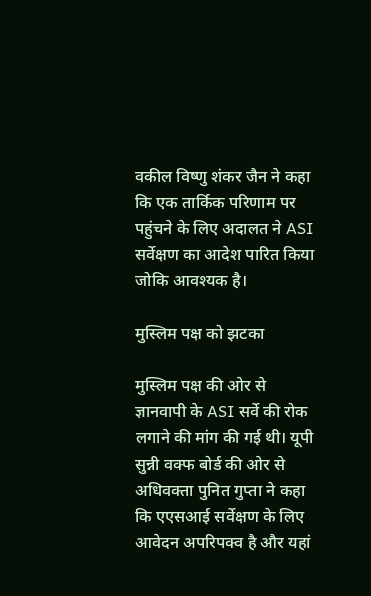वकील विष्णु शंकर जैन ने कहा कि एक तार्किक परिणाम पर पहुंचने के लिए अदालत ने ASI सर्वेक्षण का आदेश पारित किया जोकि आवश्यक है।

मुस्लिम पक्ष को झटका

मुस्लिम पक्ष की ओर से ज्ञानवापी के ASI सर्वे की रोक लगाने की मांग की गई थी। यूपी सुन्नी वक्फ बोर्ड की ओर से अधिवक्ता पुनित गुप्ता ने कहा कि एएसआई सर्वेक्षण के लिए आवेदन अपरिपक्व है और यहां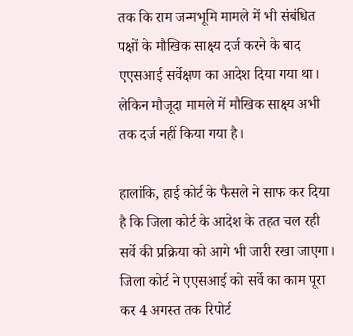तक कि राम जन्मभूमि मामले में भी संबंधित पक्षों के मौखिक साक्ष्य दर्ज करने के बाद एएसआई सर्वेक्षण का आदेश दिया गया था। लेकिन मौजूदा मामले में मौखिक साक्ष्य अभी तक दर्ज नहीं किया गया है।

हालांकि, हाई कोर्ट के फैसले ने साफ कर दिया है कि जिला कोर्ट के आदेश के तहत चल रही सर्वे की प्रक्रिया को आगे भी जारी रखा जाएगा। जिला कोर्ट ने एएसआई को सर्वे का काम पूरा कर 4 अगस्त तक रिपोर्ट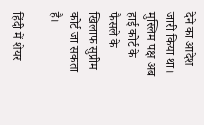देने का आदेश जारी किया था। मुस्लिम पक्ष अब हाई कोर्ट के फैसले के खिलाफ सुप्रीम कोर्ट जा सकता है।

हिंदी में शेयर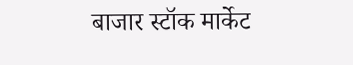बाजार स्टॉक मार्केट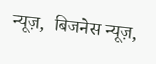न्यूज़,  बिजनेस न्यूज़,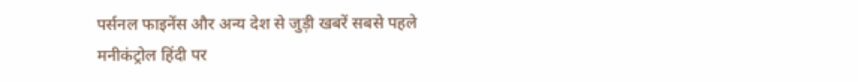पर्सनल फाइनेंस और अन्य देश से जुड़ी खबरें सबसे पहले मनीकंट्रोल हिंदी पर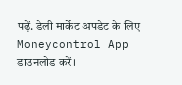पढ़ें. डेली मार्केट अपडेट के लिए Moneycontrol App  डाउनलोड करें।